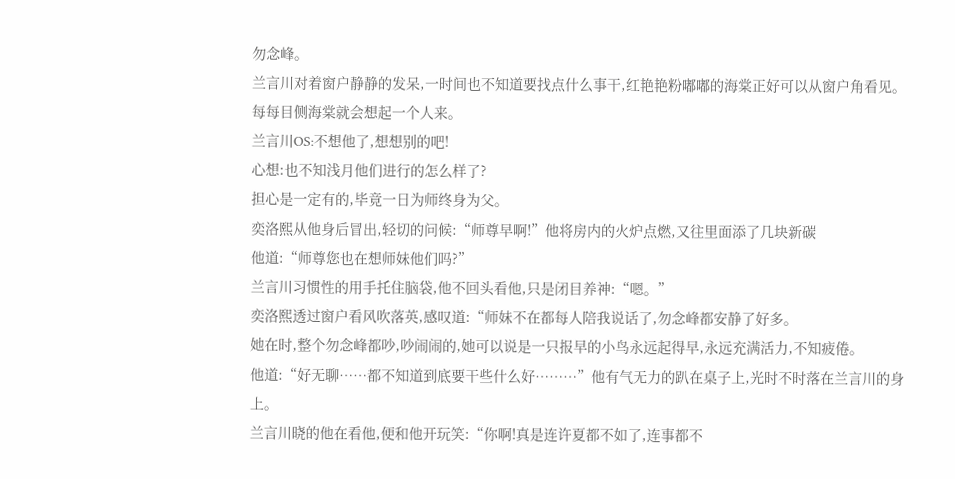勿念峰。
兰言川对着窗户静静的发呆,一时间也不知道要找点什么事干,红艳艳粉嘟嘟的海棠正好可以从窗户角看见。
每每目侧海棠就会想起一个人来。
兰言川OS:不想他了,想想别的吧!
心想:也不知浅月他们进行的怎么样了?
担心是一定有的,毕竟一日为师终身为父。
奕洛熙从他身后冒出,轻切的问候:“师尊早啊!”他将房内的火炉点燃,又往里面添了几块新碳
他道:“师尊您也在想师妹他们吗?”
兰言川习惯性的用手托住脑袋,他不回头看他,只是闭目养神:“嗯。”
奕洛熙透过窗户看风吹落英,感叹道:“师妹不在都每人陪我说话了,勿念峰都安静了好多。
她在时,整个勿念峰都吵,吵闹闹的,她可以说是一只报早的小鸟永远起得早,永远充满活力,不知疲倦。
他道:“好无聊……都不知道到底要干些什么好………”他有气无力的趴在桌子上,光时不时落在兰言川的身上。
兰言川晓的他在看他,便和他开玩笑:“你啊!真是连许夏都不如了,连事都不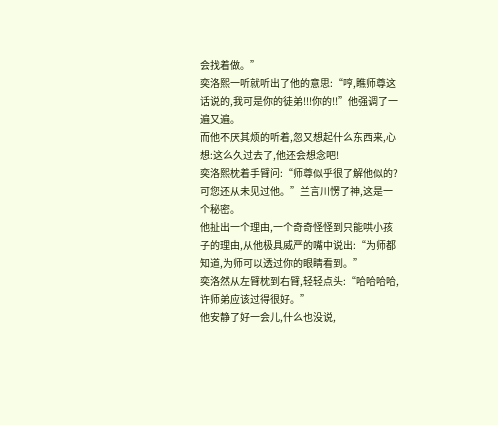会找着做。”
奕洛熙一听就听出了他的意思:“哼,瞧师尊这话说的,我可是你的徒弟!!!你的!!”他强调了一遍又遍。
而他不厌其烦的听着,忽又想起什么东西来,心想:这么久过去了,他还会想念吧!
奕洛熙枕着手臂问:“师尊似乎很了解他似的?可您还从未见过他。”兰言川愣了神,这是一个秘密。
他扯出一个理由,一个奇奇怪怪到只能哄小孩子的理由,从他极具威严的嘴中说出:“为师都知道,为师可以透过你的眼睛看到。”
奕洛然从左臂枕到右臂,轻轻点头:“哈哈哈哈,许师弟应该过得很好。”
他安静了好一会儿,什么也没说,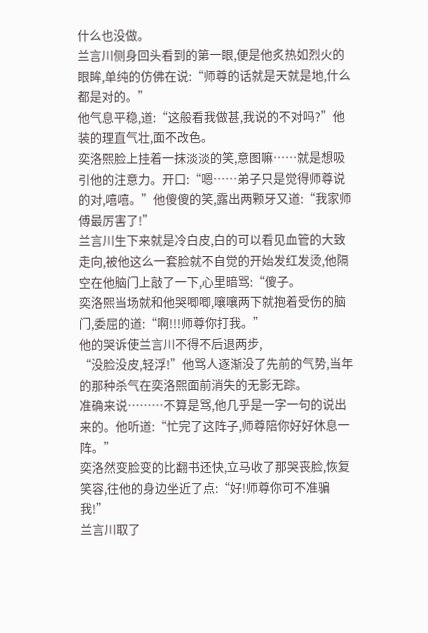什么也没做。
兰言川侧身回头看到的第一眼,便是他炙热如烈火的眼眸,单纯的仿佛在说:“师尊的话就是天就是地,什么都是对的。”
他气息平稳,道:“这般看我做甚,我说的不对吗?”他装的理直气壮,面不改色。
奕洛熙脸上挂着一抹淡淡的笑,意图嘛……就是想吸引他的注意力。开口:“嗯……弟子只是觉得师尊说的对,嘻嘻。”他傻傻的笑,露出两颗牙又道:“我家师傅最厉害了!”
兰言川生下来就是冷白皮,白的可以看见血管的大致走向,被他这么一套脸就不自觉的开始发红发烫,他隔空在他脑门上敲了一下,心里暗骂:“傻子。
奕洛熙当场就和他哭唧唧,嚷嚷两下就抱着受伤的脑门,委屈的道:“啊!!!师尊你打我。”
他的哭诉使兰言川不得不后退两步,
“没脸没皮,轻浮!”他骂人逐渐没了先前的气势,当年的那种杀气在奕洛熙面前消失的无影无踪。
准确来说………不算是骂,他几乎是一字一句的说出来的。他听道:“忙完了这阵子,师尊陪你好好休息一阵。”
奕洛然变脸变的比翻书还快,立马收了那哭丧脸,恢复笑容,往他的身边坐近了点:“好!师尊你可不准骗我!”
兰言川取了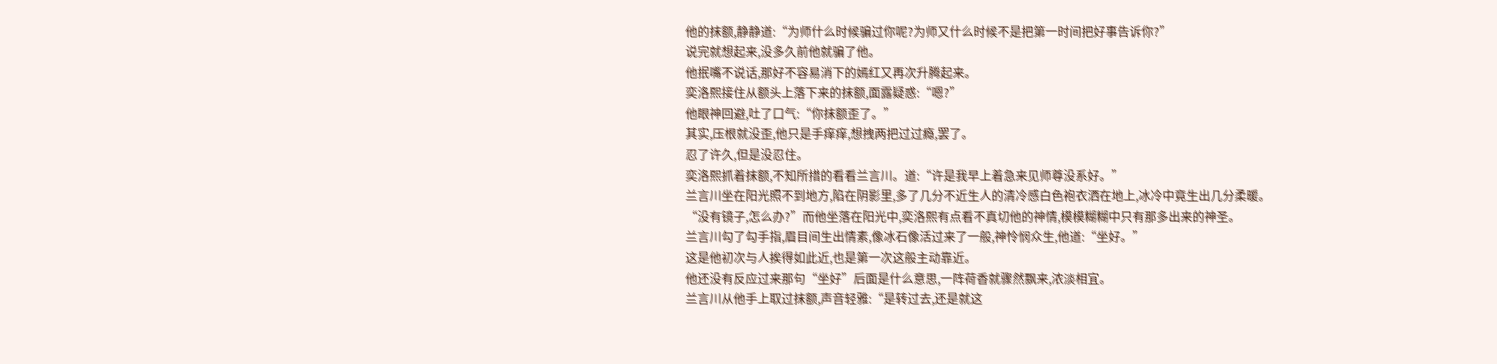他的抹额,静静道:“为师什么时候骗过你呢?为师又什么时候不是把第一时间把好事告诉你?”
说完就想起来,没多久前他就骗了他。
他抿嘴不说话,那好不容易消下的嫣红又再次升腾起来。
奕洛熙接住从额头上落下来的抹额,面露疑惑:“嗯?”
他眼神回避,吐了口气:“你抹额歪了。”
其实,压根就没歪,他只是手痒痒,想拽两把过过瘾,罢了。
忍了许久,但是没忍住。
奕洛熙抓着抹额,不知所措的看看兰言川。道:“许是我早上着急来见师尊没系好。”
兰言川坐在阳光照不到地方,陷在阴影里,多了几分不近生人的清冷感白色袍衣洒在地上,冰冷中竟生出几分柔暖。
“没有镜子,怎么办?”而他坐落在阳光中,奕洛熙有点看不真切他的神情,模模糊糊中只有那多出来的神圣。
兰言川勾了勾手指,眉目间生出情素,像冰石像活过来了一般,神怜悯众生,他道:“坐好。”
这是他初次与人挨得如此近,也是第一次这般主动靠近。
他还没有反应过来那句“坐好”后面是什么意思,一阵荷香就骤然飘来,浓淡相宜。
兰言川从他手上取过抹额,声音轻雅:“是转过去,还是就这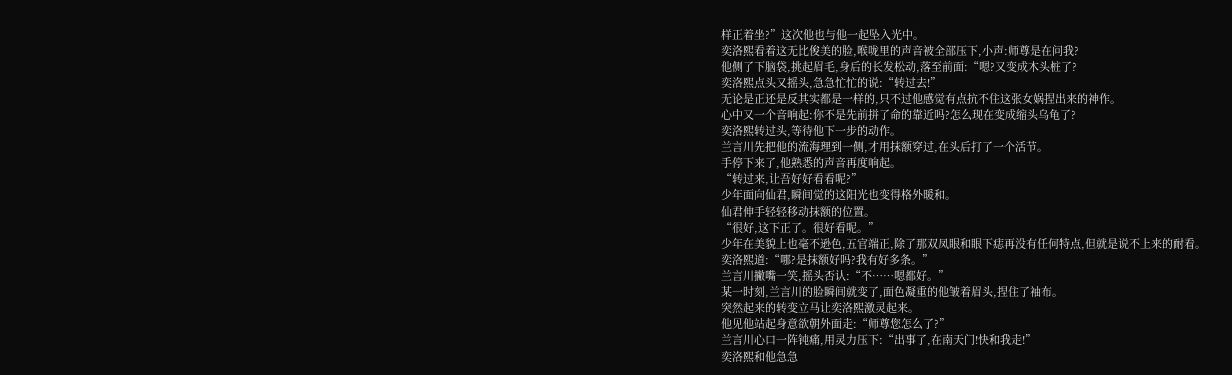样正着坐?”这次他也与他一起坠入光中。
奕洛熙看着这无比俊美的脸,喉咙里的声音被全部压下,小声:师尊是在问我?
他侧了下脑袋,挑起眉毛,身后的长发松动,落至前面:“嗯?又变成木头桩了?
奕洛熙点头又摇头,急急忙忙的说:“转过去!”
无论是正还是反其实都是一样的,只不过他感觉有点抗不住这张女娲捏出来的神作。
心中又一个音响起:你不是先前拼了命的靠近吗?怎么现在变成缩头乌龟了?
奕洛熙转过头,等待他下一步的动作。
兰言川先把他的流海理到一侧,才用抹额穿过,在头后打了一个活节。
手停下来了,他熟悉的声音再度响起。
“转过来,让吾好好看看呢?”
少年面向仙君,瞬间觉的这阳光也变得格外暖和。
仙君伸手轻轻移动抹额的位置。
“很好,这下正了。很好看呢。”
少年在美貌上也毫不逊色,五官端正,除了那双凤眼和眼下痣再没有任何特点,但就是说不上来的耐看。
奕洛熙道:“哪?是抹额好吗?我有好多条。”
兰言川撇嘴一笑,摇头否认:“不……嗯都好。”
某一时刻,兰言川的脸瞬间就变了,面色凝重的他皱着眉头,捏住了袖布。
突然起来的转变立马让奕洛熙激灵起来。
他见他站起身意欲朝外面走:“师尊您怎么了?”
兰言川心口一阵钝痛,用灵力压下:“出事了,在南天门!快和我走!”
奕洛熙和他急急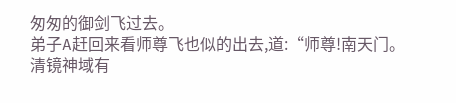匆匆的御剑飞过去。
弟子A赶回来看师尊飞也似的出去,道:“师尊!南天门。
清镜神域有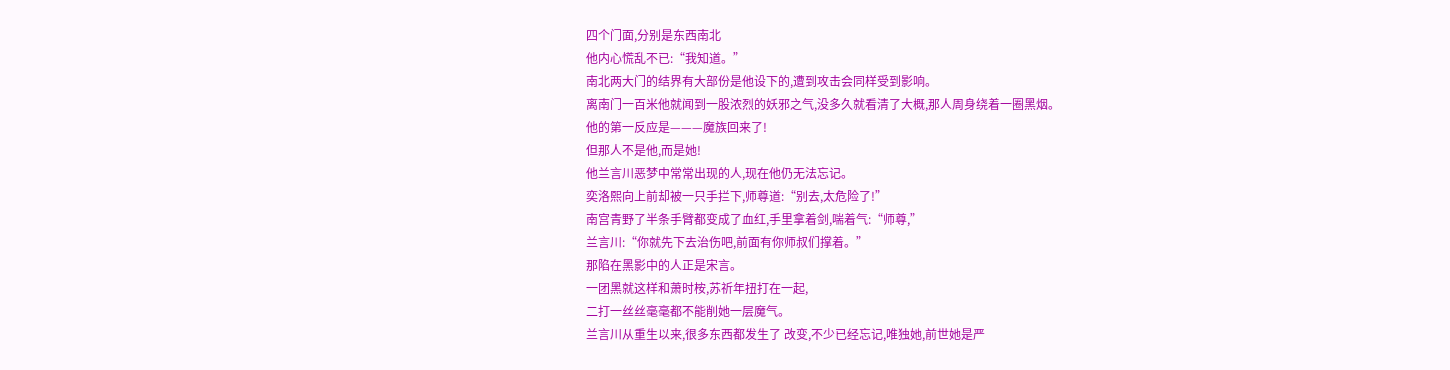四个门面,分别是东西南北
他内心慌乱不已:“我知道。”
南北两大门的结界有大部份是他设下的,遭到攻击会同样受到影响。
离南门一百米他就闻到一股浓烈的妖邪之气,没多久就看清了大概,那人周身绕着一圈黑烟。
他的第一反应是———魔族回来了!
但那人不是他,而是她!
他兰言川恶梦中常常出现的人,现在他仍无法忘记。
奕洛熙向上前却被一只手拦下,师尊道:“别去,太危险了!”
南宫青野了半条手臂都变成了血红,手里拿着剑,喘着气:“师尊,”
兰言川:“你就先下去治伤吧,前面有你师叔们撑着。”
那陷在黑影中的人正是宋言。
一团黑就这样和萧时桉,苏祈年扭打在一起,
二打一丝丝毫毫都不能削她一层魔气。
兰言川从重生以来,很多东西都发生了 改变,不少已经忘记,唯独她,前世她是严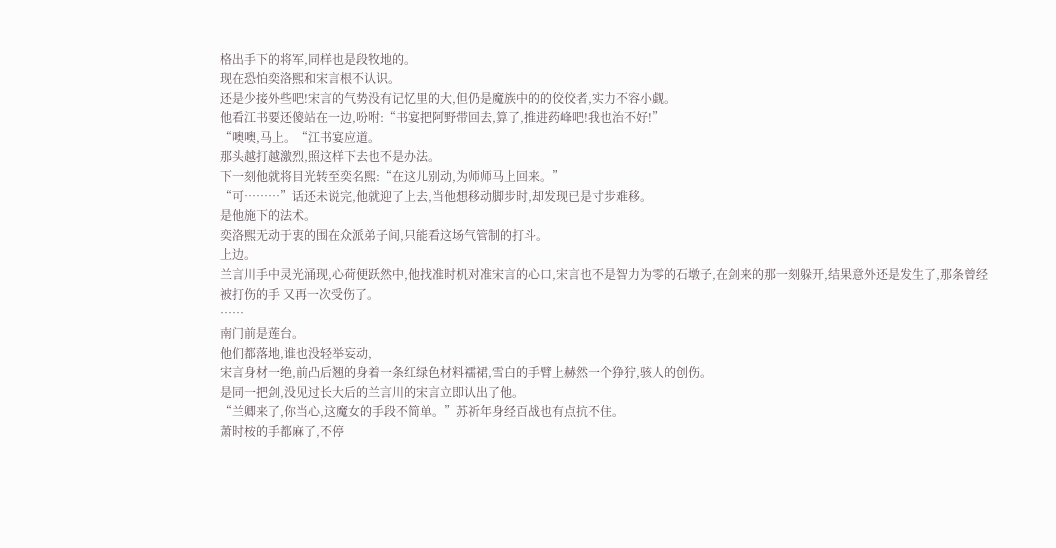格出手下的将军,同样也是段牧地的。
现在恐怕奕洛熙和宋言根不认识。
还是少接外些吧!宋言的气势没有记忆里的大,但仍是魔族中的的佼佼者,实力不容小觑。
他看江书要还傻站在一边,吩咐:“书宴把阿野带回去,算了,推进药峰吧!我也治不好!”
“噢噢,马上。“江书宴应道。
那头越打越激烈,照这样下去也不是办法。
下一刻他就将目光转至奕名熙:“在这儿别动,为师师马上回来。”
“可………”话还未说完,他就迎了上去,当他想移动脚步时,却发现已是寸步难移。
是他施下的法术。
奕洛熙无动于衷的围在众派弟子间,只能看这场气管制的打斗。
上边。
兰言川手中灵光涌现,心荷便跃然中,他找准时机对准宋言的心口,宋言也不是智力为零的石墩子,在剑来的那一刻躲开,结果意外还是发生了,那条曾经被打伤的手 又再一次受伤了。
……
南门前是莲台。
他们都落地,谁也没轻举妄动,
宋言身材一绝,前凸后翘的身着一条红绿色材料襦裙,雪白的手臂上赫然一个狰狞,骇人的创伤。
是同一把剑,没见过长大后的兰言川的宋言立即认出了他。
“兰卿来了,你当心,这魔女的手段不简单。”苏祈年身经百战也有点抗不住。
萧时桉的手都麻了,不停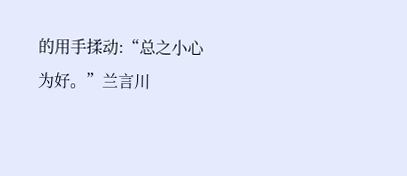的用手揉动:“总之小心为好。”兰言川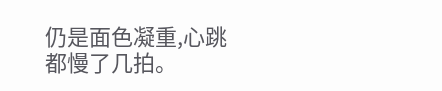仍是面色凝重,心跳都慢了几拍。